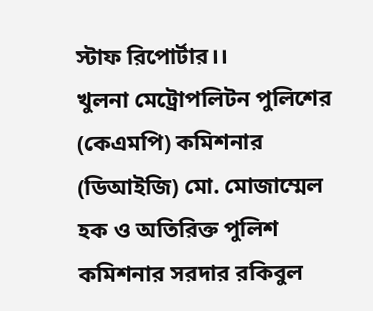স্টাফ রিপোর্টার।।
খুলনা মেট্রোপলিটন পুলিশের (কেএমপি) কমিশনার (ডিআইজি) মো. মোজাম্মেল হক ও অতিরিক্ত পুলিশ কমিশনার সরদার রকিবুল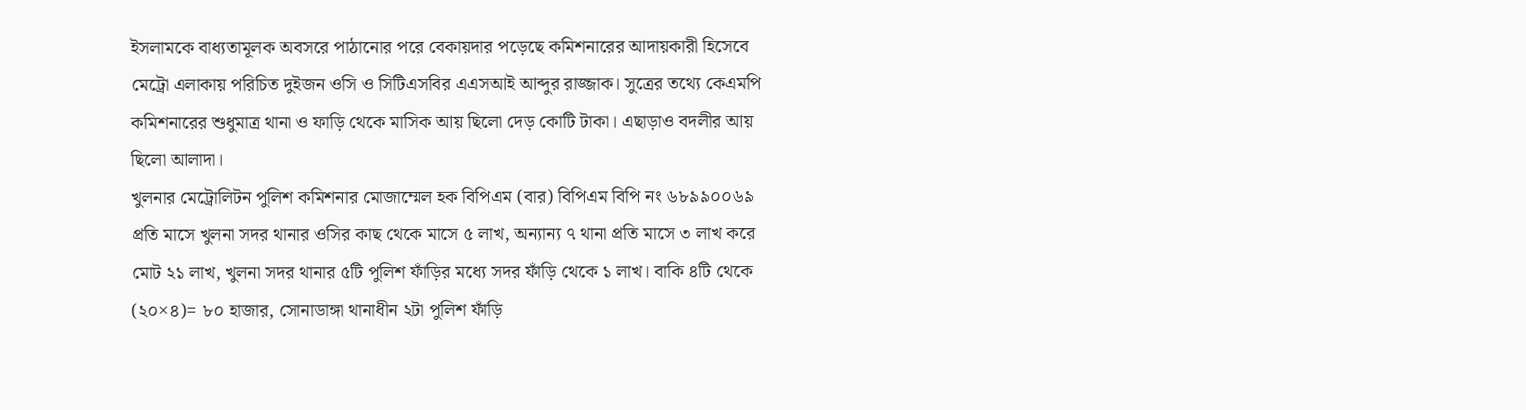ইসলামকে বাধ্যতামূলক অবসরে পাঠানোর পরে বেকায়দার পড়েছে কমিশনারের আদায়কারী হিসেবে মেট্রো এলাকায় পরিচিত দুইজন ওসি ও সিটিএসবির এএসআই আব্দুর রাজ্জাক। সুত্রের তথ্যে কেএমপি কমিশনারের শুধুমাত্র থানা ও ফাড়ি থেকে মাসিক আয় ছিলো দেড় কোটি টাকা। এছাড়াও বদলীর আয় ছিলো আলাদা।
খুলনার মেট্রোলিটন পুলিশ কমিশনার মোজাম্মেল হক বিপিএম (বার) বিপিএম বিপি নং ৬৮৯৯০০৬৯ প্রতি মাসে খুলনা সদর থানার ওসির কাছ থেকে মাসে ৫ লাখ, অন্যান্য ৭ থানা প্রতি মাসে ৩ লাখ করে মোট ২১ লাখ, খুলনা সদর থানার ৫টি পুলিশ ফাঁড়ির মধ্যে সদর ফাঁড়ি থেকে ১ লাখ। বাকি ৪টি থেকে (২০×৪)= ৮০ হাজার, সোনাডাঙ্গা থানাধীন ২টা পুলিশ ফাঁড়ি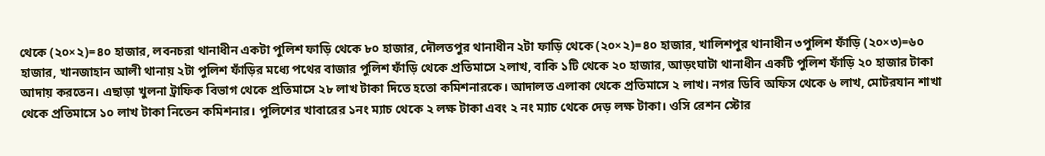থেকে (২০×২)=৪০ হাজার, লবনচরা থানাধীন একটা পুলিশ ফাড়ি থেকে ৮০ হাজার, দৌলতপুর থানাধীন ২টা ফাড়ি থেকে (২০×২)=৪০ হাজার, খালিশপুর থানাধীন ৩পুলিশ ফাঁড়ি (২০×৩)=৬০ হাজার, খানজাহান আলী থানায় ২টা পুলিশ ফাঁড়ির মধ্যে পথের বাজার পুলিশ ফাঁড়ি থেকে প্রতিমাসে ২লাখ, বাকি ১টি থেকে ২০ হাজার, আড়ংঘাটা থানাধীন একটি পুলিশ ফাঁড়ি ২০ হাজার টাকা আদায় করতেন। এছাড়া খুলনা ট্রাফিক বিভাগ থেকে প্রতিমাসে ২৮ লাখ টাকা দিতে হতো কমিশনারকে। আদালত এলাকা থেকে প্রতিমাসে ২ লাখ। নগর ডিবি অফিস থেকে ৬ লাখ, মোটরযান শাখা থেকে প্রতিমাসে ১০ লাখ টাকা নিতেন কমিশনার। পুলিশের খাবারের ১নং ম্যাচ থেকে ২ লক্ষ টাকা এবং ২ নং ম্যাচ থেকে দেড় লক্ষ টাকা। ওসি রেশন স্টোর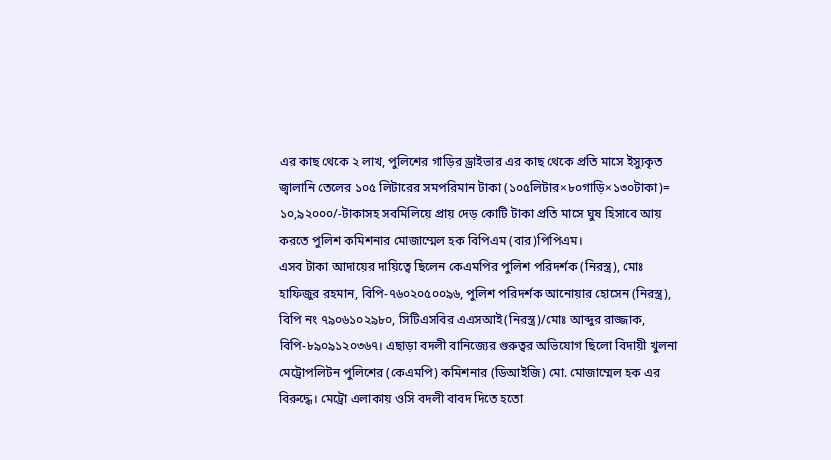এর কাছ থেকে ২ লাখ, পুলিশের গাড়ির ড্রাইভার এর কাছ থেকে প্রতি মাসে ইস্যুকৃত জ্বালানি তেলের ১০৫ লিটারের সমপরিমান টাকা (১০৫লিটার×৮০গাড়ি×১৩০টাকা)= ১০,৯২০০০/-টাকাসহ সবমিলিয়ে প্রায় দেড় কোটি টাকা প্রতি মাসে ঘুষ হিসাবে আয় করতে পুলিশ কমিশনার মোজাম্মেল হক বিপিএম (বার)পিপিএম।
এসব টাকা আদায়ের দায়িত্বে ছিলেন কেএমপির পুলিশ পরিদর্শক (নিরস্ত্র), মোঃ হাফিজুর রহমান, বিপি-৭৬০২০৫০০৯৬, পুলিশ পরিদর্শক আনোয়ার হোসেন (নিরস্ত্র), বিপি নং ৭৯০৬১০২৯৮০, সিটিএসবির এএসআই(নিরস্ত্র)/মোঃ আব্দুর রাজ্জাক, বিপি-৮৯০৯১২০৩৬৭। এছাড়া বদলী বানিজ্যের গুরুত্বর অভিযোগ ছিলো বিদায়ী খুলনা মেট্রোপলিটন পুলিশের (কেএমপি) কমিশনার (ডিআইজি) মো. মোজাম্মেল হক এর বিরুদ্ধে। মেট্রো এলাকায় ওসি বদলী বাবদ দিতে হতো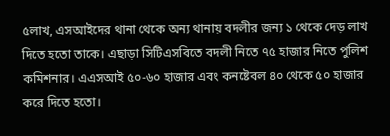৫লাখ, এসআইদের থানা থেকে অন্য থানায় বদলীর জন্য ১ থেকে দেড় লাখ দিতে হতো তাকে। এছাড়া সিটিএসবিতে বদলী নিতে ৭৫ হাজার নিতে পুলিশ কমিশনার। এএসআই ৫০-৬০ হাজার এবং কনষ্টেবল ৪০ থেকে ৫০ হাজার করে দিতে হতো।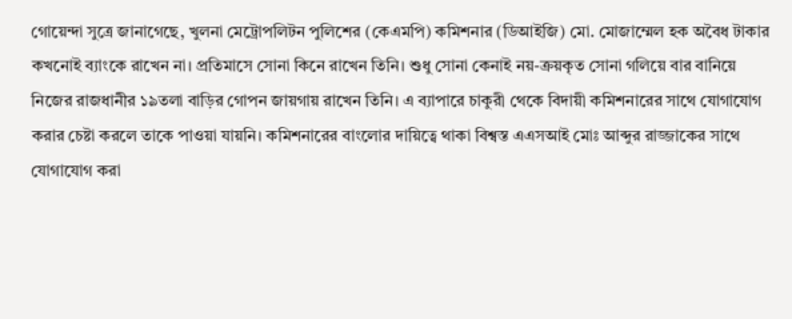গোয়েন্দা সুত্রে জানাগেছে, খুলনা মেট্রোপলিটন পুলিশের (কেএমপি) কমিশনার (ডিআইজি) মো. মোজাম্মেল হক অবৈধ টাকার কখনোই ব্যাংকে রাখেন না। প্রতিমাসে সোনা কিনে রাখেন তিনি। শুধু সোনা কেনাই নয়-ক্রয়কৃত সোনা গলিয়ে বার বানিয়ে নিজের রাজধানীর ১৯তলা বাড়ির গোপন জায়গায় রাখেন তিনি। এ ব্যাপারে চাকুরী থেকে বিদায়ী কমিশনারের সাথে যোগাযোগ করার চেষ্টা করলে তাকে পাওয়া যায়নি। কমিশনারের বাংলোর দায়িত্বে থাকা বিশ্বস্ত এএসআই মোঃ আব্দুর রাজ্জাকের সাথে যোগাযোগ করা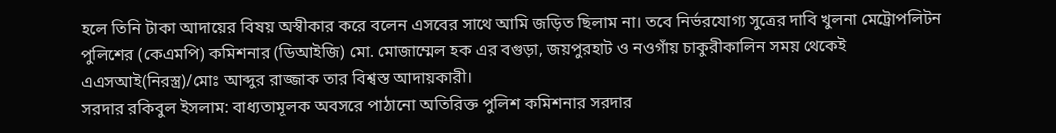হলে তিনি টাকা আদায়ের বিষয় অস্বীকার করে বলেন এসবের সাথে আমি জড়িত ছিলাম না। তবে নির্ভরযোগ্য সুত্রের দাবি খুলনা মেট্রোপলিটন পুলিশের (কেএমপি) কমিশনার (ডিআইজি) মো. মোজাম্মেল হক এর বগুড়া, জয়পুরহাট ও নওগাঁয় চাকুরীকালিন সময় থেকেই এএসআই(নিরস্ত্র)/মোঃ আব্দুর রাজ্জাক তার বিশ্বস্ত আদায়কারী।
সরদার রকিবুল ইসলাম: বাধ্যতামূলক অবসরে পাঠানো অতিরিক্ত পুলিশ কমিশনার সরদার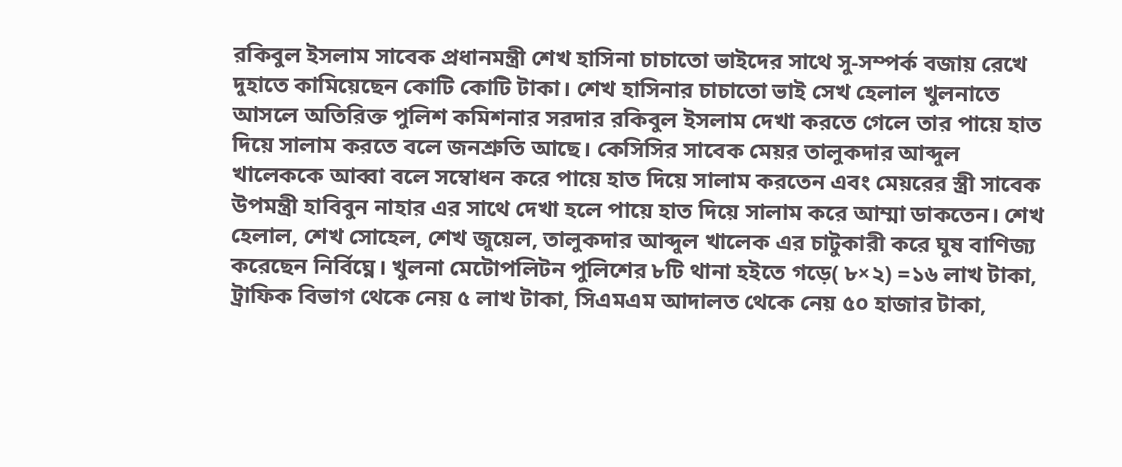রকিবুল ইসলাম সাবেক প্রধানমন্ত্রী শেখ হাসিনা চাচাতো ভাইদের সাথে সু-সম্পর্ক বজায় রেখে দুহাতে কামিয়েছেন কোটি কোটি টাকা। শেখ হাসিনার চাচাতো ভাই সেখ হেলাল খুলনাতে আসলে অতিরিক্ত পুলিশ কমিশনার সরদার রকিবুল ইসলাম দেখা করতে গেলে তার পায়ে হাত দিয়ে সালাম করতে বলে জনশ্রুতি আছে। কেসিসির সাবেক মেয়র তালুকদার আব্দুল খালেককে আব্বা বলে সম্বোধন করে পায়ে হাত দিয়ে সালাম করতেন এবং মেয়রের স্ত্রী সাবেক উপমন্ত্রী হাবিবুন নাহার এর সাথে দেখা হলে পায়ে হাত দিয়ে সালাম করে আম্মা ডাকতেন। শেখ হেলাল, শেখ সোহেল, শেখ জুয়েল, তালুকদার আব্দুল খালেক এর চাটুকারী করে ঘুষ বাণিজ্য করেছেন নির্বিঘ্নে। খুলনা মেটোপলিটন পুলিশের ৮টি থানা হইতে গড়ে( ৮×২) =১৬ লাখ টাকা, ট্রাফিক বিভাগ থেকে নেয় ৫ লাখ টাকা, সিএমএম আদালত থেকে নেয় ৫০ হাজার টাকা,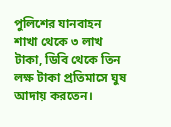পুলিশের যানবাহন শাখা থেকে ৩ লাখ টাকা, ডিবি থেকে তিন লক্ষ টাকা প্রতিমাসে ঘুষ আদায় করতেন।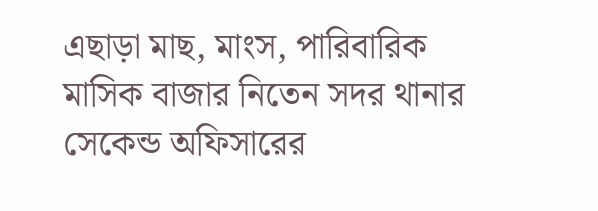এছাড়া মাছ, মাংস, পারিবারিক মাসিক বাজার নিতেন সদর থানার সেকেন্ড অফিসারের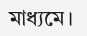মাধ্যমে।